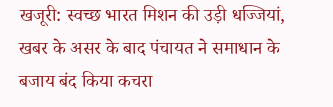खजूरी: स्वच्छ भारत मिशन की उड़ी धज्जियां, खबर के असर के बाद पंचायत ने समाधान के बजाय बंद किया कचरा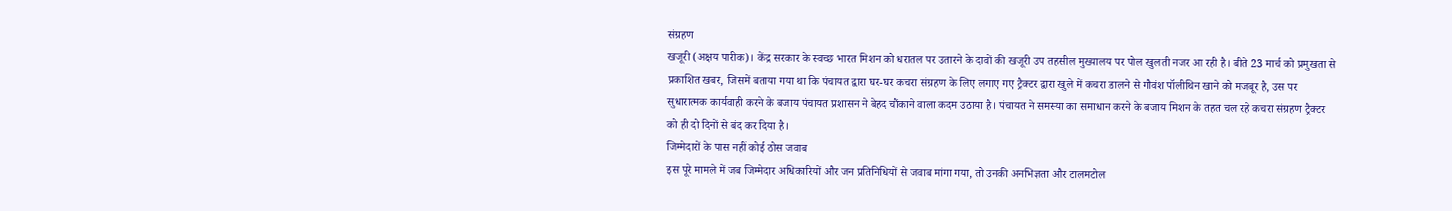संग्रहण
खजूरी (अक्षय पारीक)। केंद्र सरकार के स्वच्छ भारत मिशन को धरातल पर उतारने के दावों की खजूरी उप तहसील मुख्यालय पर पोल खुलती नजर आ रही है। बीते 23 मार्च को प्रमुखता से प्रकाशित खबर, जिसमें बताया गया था कि पंचायत द्वारा घर-घर कचरा संग्रहण के लिए लगाए गए ट्रैक्टर द्वारा खुले में कचरा डालने से गौवंश पॉलीथिन खाने को मजबूर है, उस पर सुधारात्मक कार्यवाही करने के बजाय पंचायत प्रशासन ने बेहद चौंकाने वाला कदम उठाया है। पंचायत ने समस्या का समाधान करने के बजाय मिशन के तहत चल रहे कचरा संग्रहण ट्रैक्टर को ही दो दिनों से बंद कर दिया है।
जिम्मेदारों के पास नहीं कोई ठोस जवाब
इस पूरे मामले में जब जिम्मेदार अधिकारियों और जन प्रतिनिधियों से जवाब मांगा गया, तो उनकी अनभिज्ञता और टालमटोल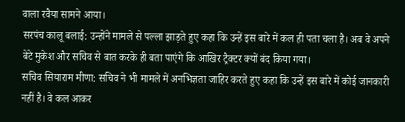वाला रवैया सामने आया।
सरपंच कालू बलाई: उन्होंने मामले से पल्ला झाड़ते हुए कहा कि उन्हें इस बारे में कल ही पता चला है। अब वे अपने बेटे मुकेश और सचिव से बात करके ही बता पाएंगे कि आखिर ट्रैक्टर क्यों बंद किया गया।
सचिव सियाराम मीणा: सचिव ने भी मामले में अनभिज्ञता जाहिर करते हुए कहा कि उन्हें इस बारे में कोई जानकारी नहीं है। वे कल आकर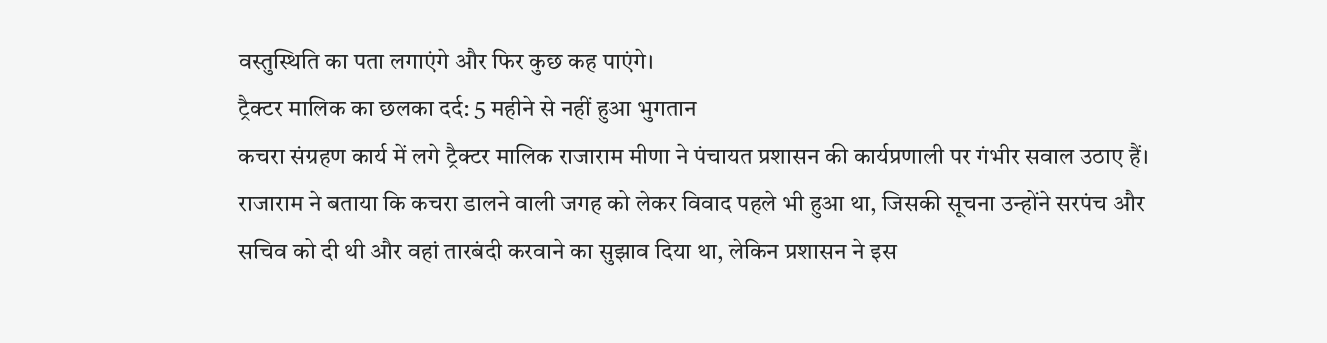वस्तुस्थिति का पता लगाएंगे और फिर कुछ कह पाएंगे।
ट्रैक्टर मालिक का छलका दर्द: 5 महीने से नहीं हुआ भुगतान
कचरा संग्रहण कार्य में लगे ट्रैक्टर मालिक राजाराम मीणा ने पंचायत प्रशासन की कार्यप्रणाली पर गंभीर सवाल उठाए हैं। राजाराम ने बताया कि कचरा डालने वाली जगह को लेकर विवाद पहले भी हुआ था, जिसकी सूचना उन्होंने सरपंच और सचिव को दी थी और वहां तारबंदी करवाने का सुझाव दिया था, लेकिन प्रशासन ने इस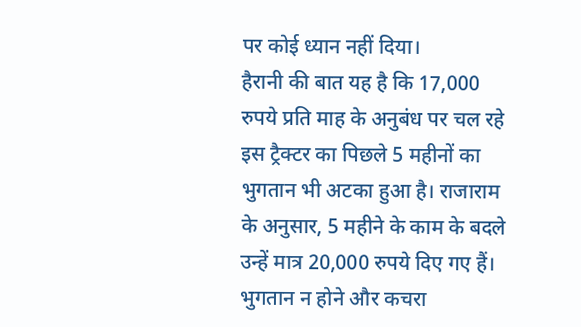पर कोई ध्यान नहीं दिया।
हैरानी की बात यह है कि 17,000 रुपये प्रति माह के अनुबंध पर चल रहे इस ट्रैक्टर का पिछले 5 महीनों का भुगतान भी अटका हुआ है। राजाराम के अनुसार, 5 महीने के काम के बदले उन्हें मात्र 20,000 रुपये दिए गए हैं। भुगतान न होने और कचरा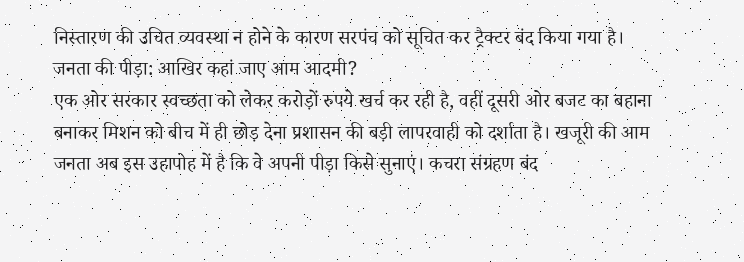निस्तारण की उचित व्यवस्था न होने के कारण सरपंच को सूचित कर ट्रैक्टर बंद किया गया है।
जनता की पीड़ा: आखिर कहां जाए आम आदमी?
एक ओर सरकार स्वच्छता को लेकर करोड़ों रुपये खर्च कर रही है, वहीं दूसरी ओर बजट का बहाना बनाकर मिशन को बीच में ही छोड़ देना प्रशासन की बड़ी लापरवाही को दर्शाता है। खजूरी की आम जनता अब इस उहापोह में है कि वे अपनी पीड़ा किसे सुनाएं। कचरा संग्रहण बंद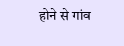होने से गांव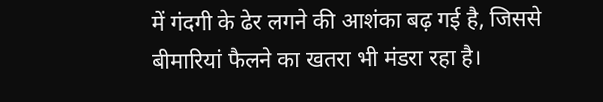में गंदगी के ढेर लगने की आशंका बढ़ गई है, जिससे बीमारियां फैलने का खतरा भी मंडरा रहा है।